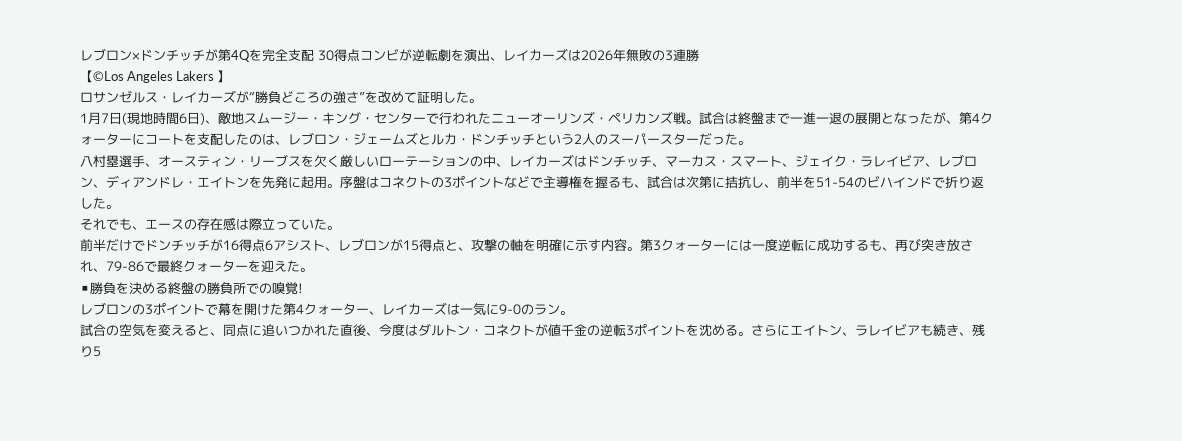レブロン×ドンチッチが第4Qを完全支配 30得点コンビが逆転劇を演出、レイカーズは2026年無敗の3連勝
【©Los Angeles Lakers 】
ロサンゼルス・レイカーズが“勝負どころの強さ”を改めて証明した。
1月7日(現地時間6日)、敵地スムージー・キング・センターで行われたニューオーリンズ・ペリカンズ戦。試合は終盤まで一進一退の展開となったが、第4クォーターにコートを支配したのは、レブロン・ジェームズとルカ・ドンチッチという2人のスーパースターだった。
八村塁選手、オースティン・リーブスを欠く厳しいローテーションの中、レイカーズはドンチッチ、マーカス・スマート、ジェイク・ラレイビア、レブロン、ディアンドレ・エイトンを先発に起用。序盤はコネクトの3ポイントなどで主導権を握るも、試合は次第に拮抗し、前半を51-54のビハインドで折り返した。
それでも、エースの存在感は際立っていた。
前半だけでドンチッチが16得点6アシスト、レブロンが15得点と、攻撃の軸を明確に示す内容。第3クォーターには一度逆転に成功するも、再び突き放され、79-86で最終クォーターを迎えた。
▪勝負を決める終盤の勝負所での嗅覚!
レブロンの3ポイントで幕を開けた第4クォーター、レイカーズは一気に9-0のラン。
試合の空気を変えると、同点に追いつかれた直後、今度はダルトン・コネクトが値千金の逆転3ポイントを沈める。さらにエイトン、ラレイビアも続き、残り5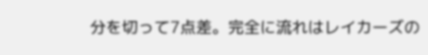分を切って7点差。完全に流れはレイカーズの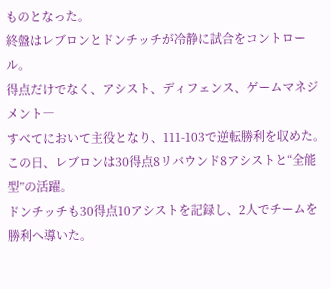ものとなった。
終盤はレブロンとドンチッチが冷静に試合をコントロール。
得点だけでなく、アシスト、ディフェンス、ゲームマネジメント―
すべてにおいて主役となり、111-103で逆転勝利を収めた。
この日、レブロンは30得点8リバウンド8アシストと“全能型”の活躍。
ドンチッチも30得点10アシストを記録し、2人でチームを勝利へ導いた。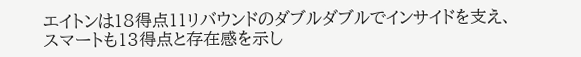エイトンは18得点11リバウンドのダブルダブルでインサイドを支え、
スマートも13得点と存在感を示し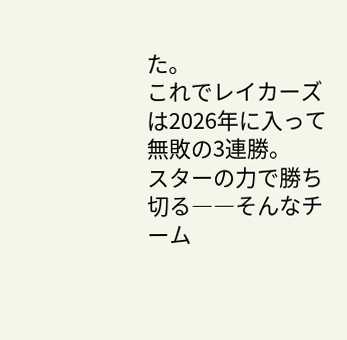た。
これでレイカーズは2026年に入って無敗の3連勝。
スターの力で勝ち切る――そんなチーム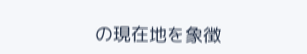の現在地を象徴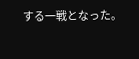する一戦となった。